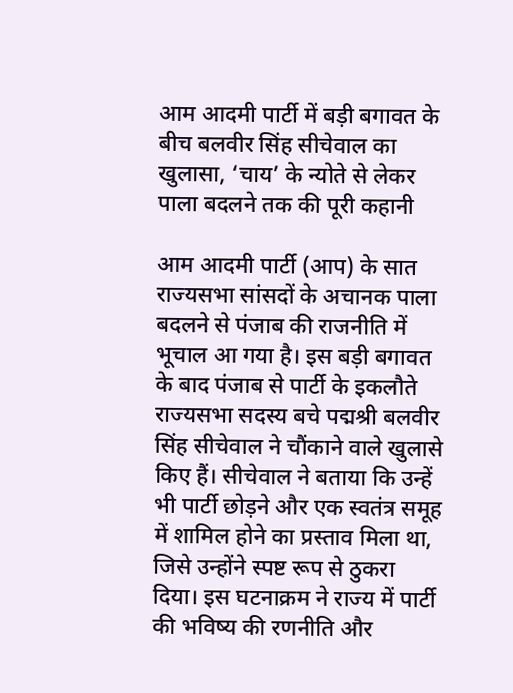आम आदमी पार्टी में बड़ी बगावत के बीच बलवीर सिंह सीचेवाल का खुलासा, ‘चाय’ के न्योते से लेकर पाला बदलने तक की पूरी कहानी

आम आदमी पार्टी (आप) के सात राज्यसभा सांसदों के अचानक पाला बदलने से पंजाब की राजनीति में भूचाल आ गया है। इस बड़ी बगावत के बाद पंजाब से पार्टी के इकलौते राज्यसभा सदस्य बचे पद्मश्री बलवीर सिंह सीचेवाल ने चौंकाने वाले खुलासे किए हैं। सीचेवाल ने बताया कि उन्हें भी पार्टी छोड़ने और एक स्वतंत्र समूह में शामिल होने का प्रस्ताव मिला था, जिसे उन्होंने स्पष्ट रूप से ठुकरा दिया। इस घटनाक्रम ने राज्य में पार्टी की भविष्य की रणनीति और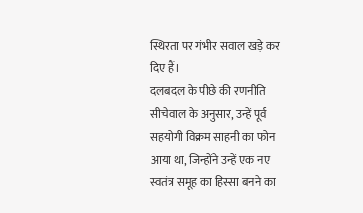स्थिरता पर गंभीर सवाल खड़े कर दिए हैं।
दलबदल के पीछे की रणनीति
सीचेवाल के अनुसार, उन्हें पूर्व सहयोगी विक्रम साहनी का फोन आया था, जिन्होंने उन्हें एक नए स्वतंत्र समूह का हिस्सा बनने का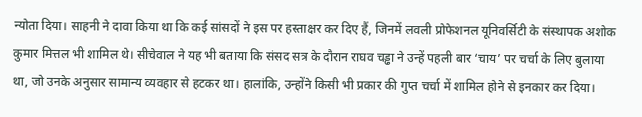न्योता दिया। साहनी ने दावा किया था कि कई सांसदों ने इस पर हस्ताक्षर कर दिए हैं, जिनमें लवली प्रोफेशनल यूनिवर्सिटी के संस्थापक अशोक कुमार मित्तल भी शामिल थे। सीचेवाल ने यह भी बताया कि संसद सत्र के दौरान राघव चड्ढा ने उन्हें पहली बार ‘चाय’ पर चर्चा के लिए बुलाया था, जो उनके अनुसार सामान्य व्यवहार से हटकर था। हालांकि, उन्होंने किसी भी प्रकार की गुप्त चर्चा में शामिल होने से इनकार कर दिया।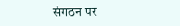संगठन पर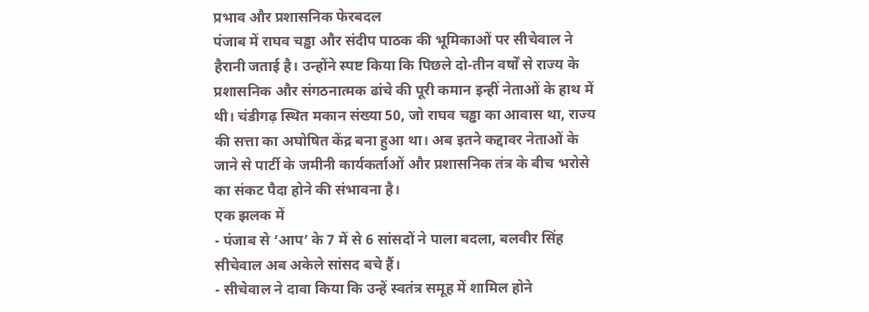प्रभाव और प्रशासनिक फेरबदल
पंजाब में राघव चड्ढा और संदीप पाठक की भूमिकाओं पर सीचेवाल ने हैरानी जताई है। उन्होंने स्पष्ट किया कि पिछले दो-तीन वर्षों से राज्य के प्रशासनिक और संगठनात्मक ढांचे की पूरी कमान इन्हीं नेताओं के हाथ में थी। चंडीगढ़ स्थित मकान संख्या 50, जो राघव चड्ढा का आवास था, राज्य की सत्ता का अघोषित केंद्र बना हुआ था। अब इतने कद्दावर नेताओं के जाने से पार्टी के जमीनी कार्यकर्ताओं और प्रशासनिक तंत्र के बीच भरोसे का संकट पैदा होने की संभावना है।
एक झलक में
- पंजाब से ‘आप’ के 7 में से 6 सांसदों ने पाला बदला, बलवीर सिंह सीचेवाल अब अकेले सांसद बचे हैं।
- सीचेवाल ने दावा किया कि उन्हें स्वतंत्र समूह में शामिल होने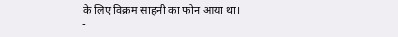के लिए विक्रम साहनी का फोन आया था।
-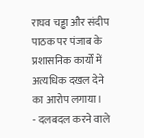राघव चड्ढा और संदीप पाठक पर पंजाब के प्रशासनिक कार्यों में अत्यधिक दखल देने का आरोप लगाया।
- दलबदल करने वाले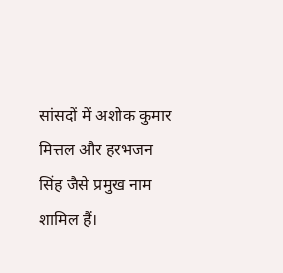सांसदों में अशोक कुमार मित्तल और हरभजन सिंह जैसे प्रमुख नाम शामिल हैं।